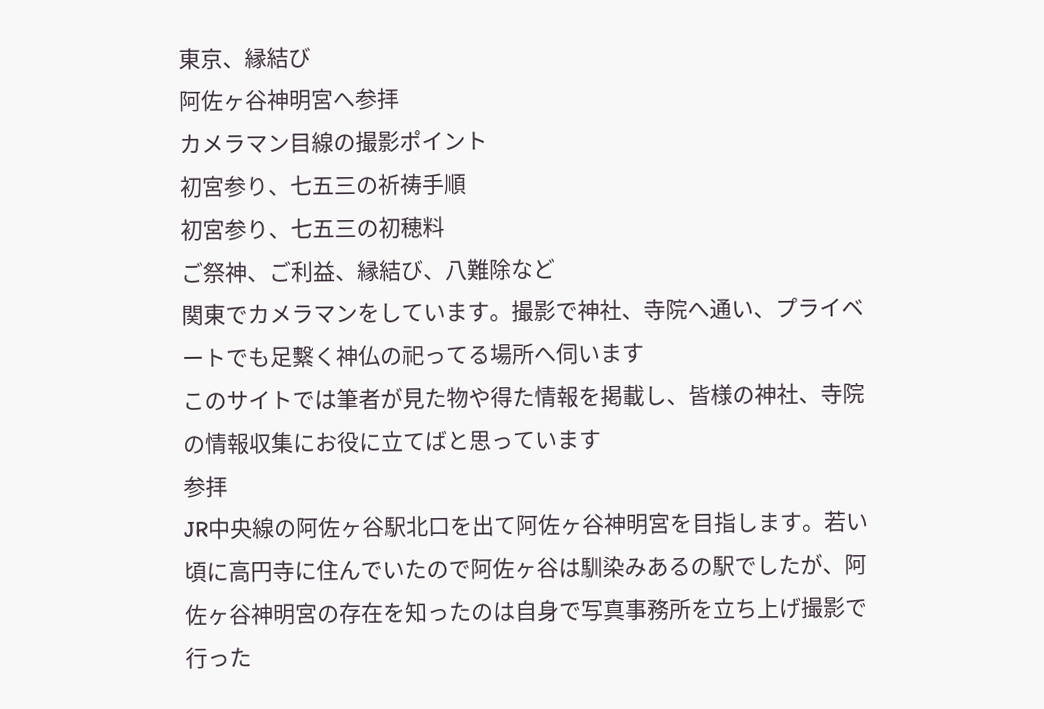東京、縁結び
阿佐ヶ谷神明宮へ参拝
カメラマン目線の撮影ポイント
初宮参り、七五三の祈祷手順
初宮参り、七五三の初穂料
ご祭神、ご利益、縁結び、八難除など
関東でカメラマンをしています。撮影で神社、寺院へ通い、プライベートでも足繫く神仏の祀ってる場所へ伺います
このサイトでは筆者が見た物や得た情報を掲載し、皆様の神社、寺院の情報収集にお役に立てばと思っています
参拝
JR中央線の阿佐ヶ谷駅北口を出て阿佐ヶ谷神明宮を目指します。若い頃に高円寺に住んでいたので阿佐ヶ谷は馴染みあるの駅でしたが、阿佐ヶ谷神明宮の存在を知ったのは自身で写真事務所を立ち上げ撮影で行った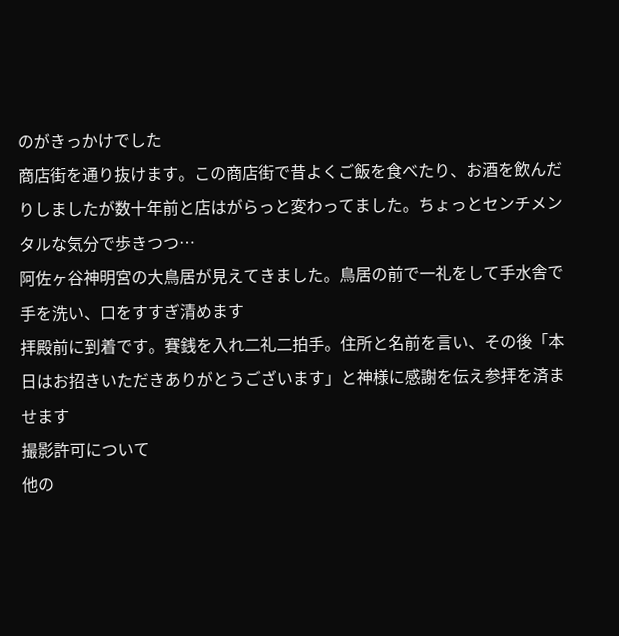のがきっかけでした
商店街を通り抜けます。この商店街で昔よくご飯を食べたり、お酒を飲んだりしましたが数十年前と店はがらっと変わってました。ちょっとセンチメンタルな気分で歩きつつ…
阿佐ヶ谷神明宮の大鳥居が見えてきました。鳥居の前で一礼をして手水舎で手を洗い、口をすすぎ清めます
拝殿前に到着です。賽銭を入れ二礼二拍手。住所と名前を言い、その後「本日はお招きいただきありがとうございます」と神様に感謝を伝え参拝を済ませます
撮影許可について
他の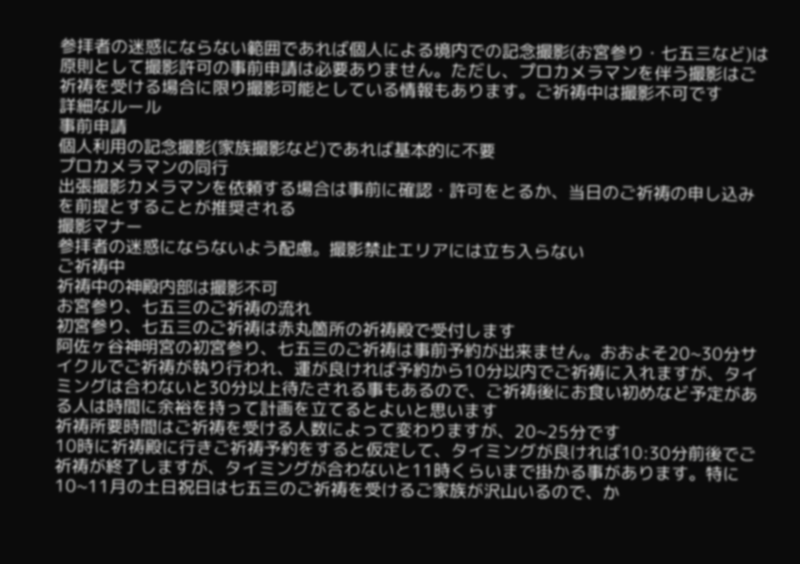参拝者の迷惑にならない範囲であれば個人による境内での記念撮影(お宮参り・七五三など)は原則として撮影許可の事前申請は必要ありません。ただし、プロカメラマンを伴う撮影はご祈祷を受ける場合に限り撮影可能としている情報もあります。ご祈祷中は撮影不可です
詳細なルール
事前申請
個人利用の記念撮影(家族撮影など)であれば基本的に不要
プロカメラマンの同行
出張撮影カメラマンを依頼する場合は事前に確認・許可をとるか、当日のご祈祷の申し込みを前提とすることが推奨される
撮影マナー
参拝者の迷惑にならないよう配慮。撮影禁止エリアには立ち入らない
ご祈祷中
祈祷中の神殿内部は撮影不可
お宮参り、七五三のご祈祷の流れ
初宮参り、七五三のご祈祷は赤丸箇所の祈祷殿で受付します
阿佐ヶ谷神明宮の初宮参り、七五三のご祈祷は事前予約が出来ません。おおよそ20~30分サイクルでご祈祷が執り行われ、運が良ければ予約から10分以内でご祈祷に入れますが、タイミングは合わないと30分以上待たされる事もあるので、ご祈祷後にお食い初めなど予定がある人は時間に余裕を持って計画を立てるとよいと思います
祈祷所要時間はご祈祷を受ける人数によって変わりますが、20~25分です
10時に祈祷殿に行きご祈祷予約をすると仮定して、タイミングが良ければ10:30分前後でご祈祷が終了しますが、タイミングが合わないと11時くらいまで掛かる事があります。特に10~11月の土日祝日は七五三のご祈祷を受けるご家族が沢山いるので、か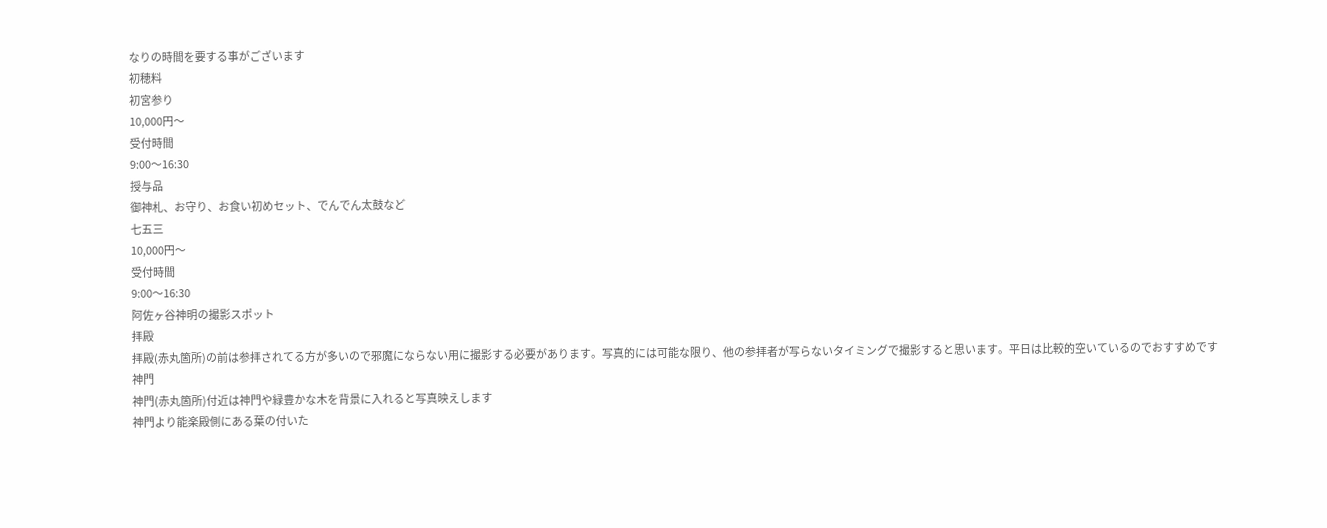なりの時間を要する事がございます
初穂料
初宮参り
10,000円〜
受付時間
9:00〜16:30
授与品
御神札、お守り、お食い初めセット、でんでん太鼓など
七五三
10,000円〜
受付時間
9:00〜16:30
阿佐ヶ谷神明の撮影スポット
拝殿
拝殿(赤丸箇所)の前は参拝されてる方が多いので邪魔にならない用に撮影する必要があります。写真的には可能な限り、他の参拝者が写らないタイミングで撮影すると思います。平日は比較的空いているのでおすすめです
神門
神門(赤丸箇所)付近は神門や緑豊かな木を背景に入れると写真映えします
神門より能楽殿側にある葉の付いた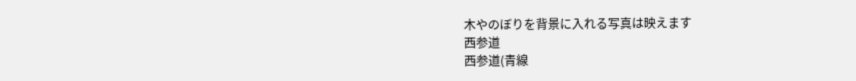木やのぼりを背景に入れる写真は映えます
西参道
西参道(青線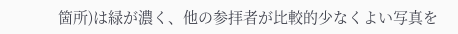箇所)は緑が濃く、他の参拝者が比較的少なくよい写真を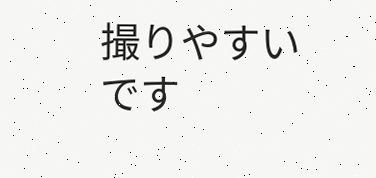撮りやすいです